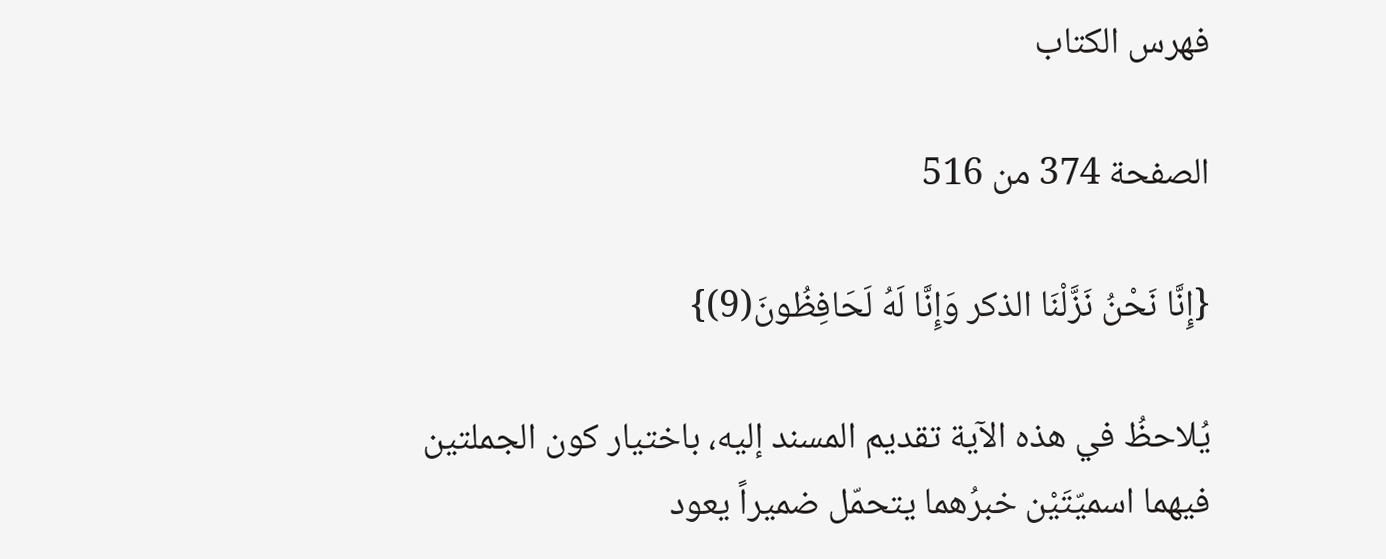فهرس الكتاب

الصفحة 374 من 516

{إِنَّا نَحْنُ نَزَّلْنَا الذكر وَإِنَّا لَهُ لَحَافِظُونَ(9)}

يُلاحظُ في هذه الآية تقديم المسند إليه، باختيار كون الجملتين فيهما اسميّتَيْن خبرُهما يتحمّل ضميراً يعود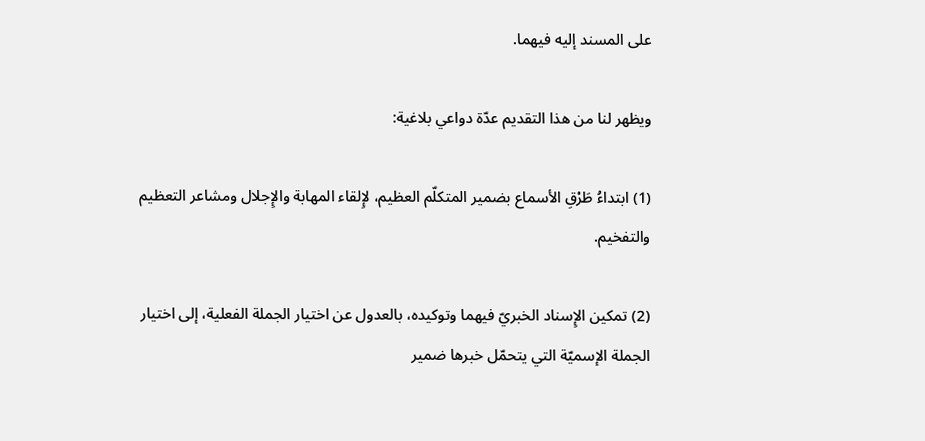على المسند إليه فيهما.

ويظهر لنا من هذا التقديم عدّة دواعي بلاغية:

(1) ابتداءُ طَرْقِ الأسماع بضمير المتكلّم العظيم، لإِلقاء المهابة والإِجلال ومشاعر التعظيم والتفخيم.

(2) تمكين الإِسناد الخبريّ فيهما وتوكيده، بالعدول عن اختيار الجملة الفعلية، إلى اختيار الجملة الإسميّة التي يتحمّل خبرها ضمير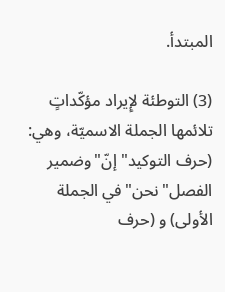المبتدأ.

(3) التوطئة لإِيراد مؤكّداتٍ تلائمها الجملة الاسميّة، وهي: (حرف التوكيد"إنّ"وضمير الفصل"نحن"في الجملة الأولى) و (حرف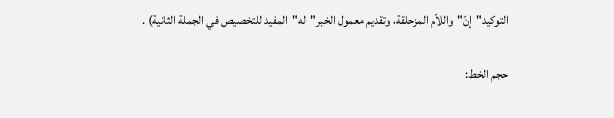التوكيد"إنّ"واللاّم المزحلقة، وتقديم معمول الخبر"له"المفيد للتخصيص في الجملة الثانية) .

حجم الخط: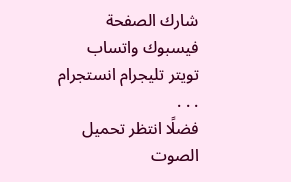شارك الصفحة
فيسبوك واتساب تويتر تليجرام انستجرام
. . .
فضلًا انتظر تحميل الصوت